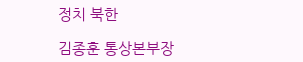정치 북한

김종훈 통상본부장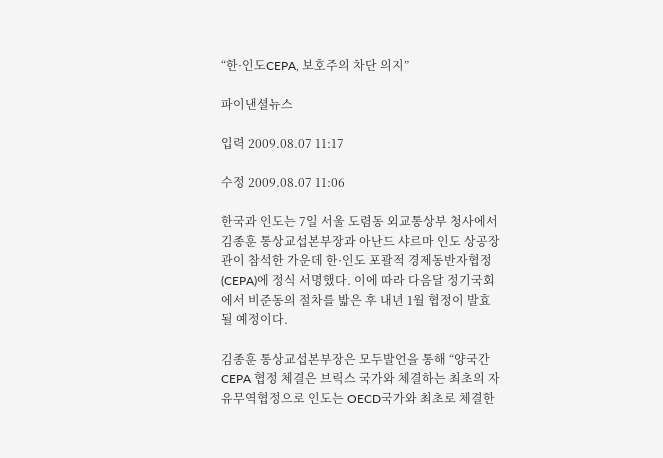“한·인도CEPA, 보호주의 차단 의지”

파이낸셜뉴스

입력 2009.08.07 11:17

수정 2009.08.07 11:06

한국과 인도는 7일 서울 도렴동 외교통상부 청사에서 김종훈 통상교섭본부장과 아난드 샤르마 인도 상공장관이 참석한 가운데 한·인도 포괄적 경제동반자협정(CEPA)에 정식 서명했다. 이에 따라 다음달 정기국회에서 비준동의 절차를 밟은 후 내년 1월 협정이 발효될 예정이다.

김종훈 통상교섭본부장은 모두발언을 통해 “양국간 CEPA 협정 체결은 브릭스 국가와 체결하는 최초의 자유무역협정으로 인도는 OECD국가와 최초로 체결한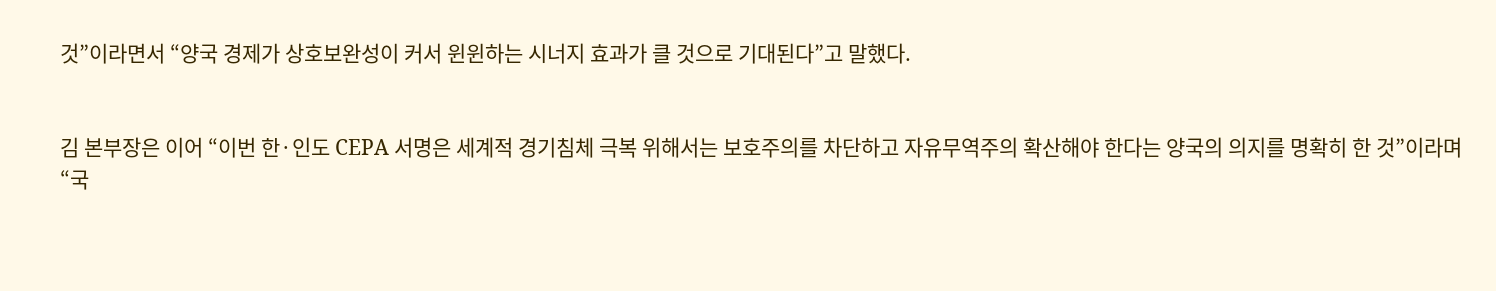것”이라면서 “양국 경제가 상호보완성이 커서 윈윈하는 시너지 효과가 클 것으로 기대된다”고 말했다.


김 본부장은 이어 “이번 한·인도 CEPA 서명은 세계적 경기침체 극복 위해서는 보호주의를 차단하고 자유무역주의 확산해야 한다는 양국의 의지를 명확히 한 것”이라며 “국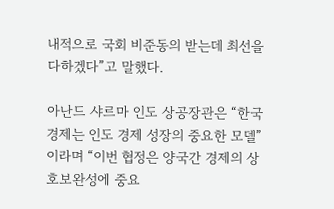내적으로 국회 비준동의 받는데 최선을 다하겠다”고 말했다.

아난드 샤르마 인도 상공장관은 “한국 경제는 인도 경제 성장의 중요한 모델”이라며 “이번 협정은 양국간 경제의 상호보완성에 중요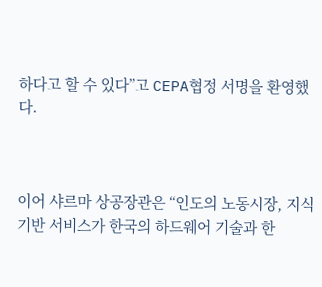하다고 할 수 있다”고 CEPA협정 서명을 환영했다.



이어 샤르마 상공장관은 “인도의 노동시장, 지식기반 서비스가 한국의 하드웨어 기술과 한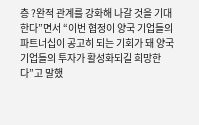층 ?완적 관계를 강화해 나갈 것을 기대한다”면서 “이번 협정이 양국 기업들의 파트너십이 공고히 되는 기회가 돼 양국 기업들의 투자가 활성화되길 희망한다”고 말했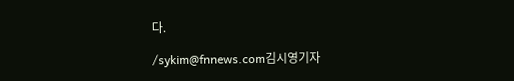다.

/sykim@fnnews.com김시영기자